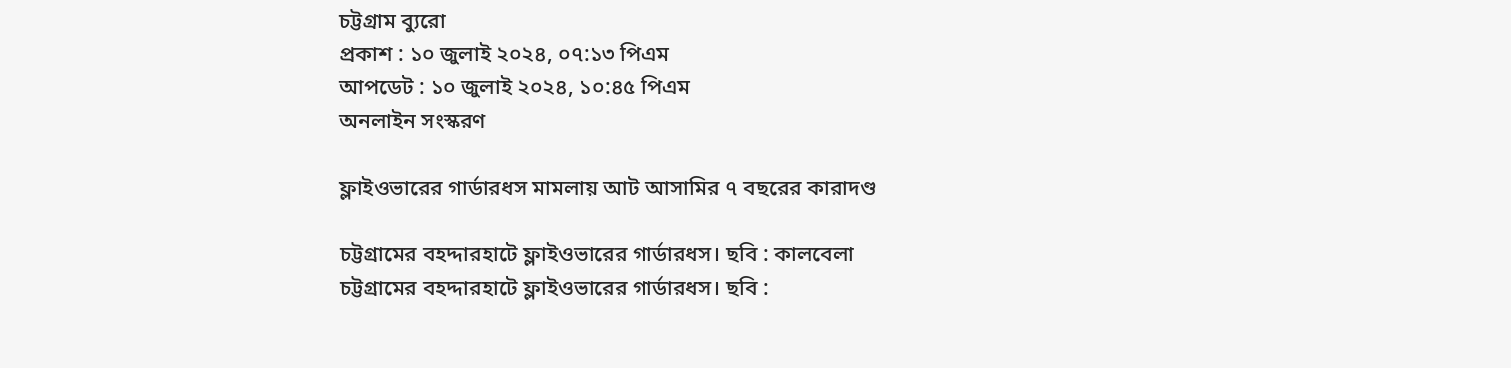চট্টগ্রাম ব্যুরো
প্রকাশ : ১০ জুলাই ২০২৪, ০৭:১৩ পিএম
আপডেট : ১০ জুলাই ২০২৪, ১০:৪৫ পিএম
অনলাইন সংস্করণ

ফ্লাইওভারের গার্ডারধস মামলায় আট আসামির ৭ বছরের কারাদণ্ড

চট্টগ্রামের বহদ্দারহাটে ফ্লাইওভারের গার্ডারধস। ছবি : কালবেলা
চট্টগ্রামের বহদ্দারহাটে ফ্লাইওভারের গার্ডারধস। ছবি :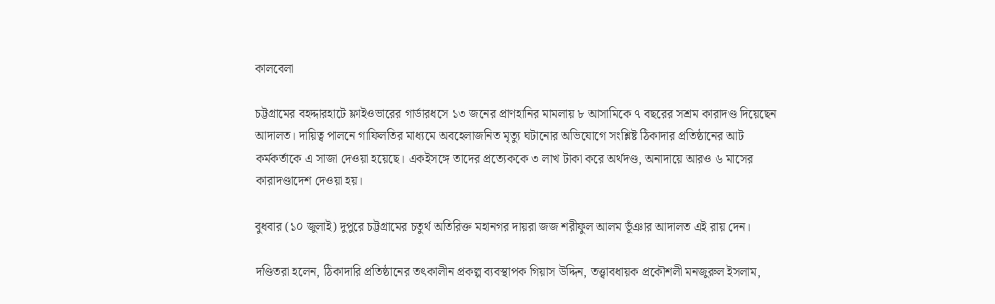কালবেলা

চট্টগ্রামের বহদ্দারহাটে ফ্লাইওভারের গার্ডারধসে ১৩ জনের প্রাণহানির মামলায় ৮ আসামিকে ৭ বছরের সশ্রম কারাদণ্ড দিয়েছেন আদালত। দায়িত্ব পালনে গাফিলতির মাধ্যমে অবহেলাজনিত মৃত্যু ঘটানোর অভিযোগে সংশ্লিষ্ট ঠিকাদার প্রতিষ্ঠানের আট কর্মকর্তাকে এ সাজা দেওয়া হয়েছে। একইসঙ্গে তাদের প্রত্যেককে ৩ লাখ টাকা করে অর্থদণ্ড, অনাদায়ে আরও ৬ মাসের কারাদণ্ডাদেশ দেওয়া হয়।

বুধবার (১০ জুলাই) দুপুরে চট্টগ্রামের চতুর্থ অতিরিক্ত মহানগর দায়রা জজ শরীফুল আলম ভূঁঞার আদালত এই রায় দেন।

দণ্ডিতরা হলেন, ঠিকাদারি প্রতিষ্ঠানের তৎকালীন প্রকল্প ব্যবস্থাপক গিয়াস উদ্দিন, তত্ত্বাবধায়ক প্রকৌশলী মনজুরুল ইসলাম,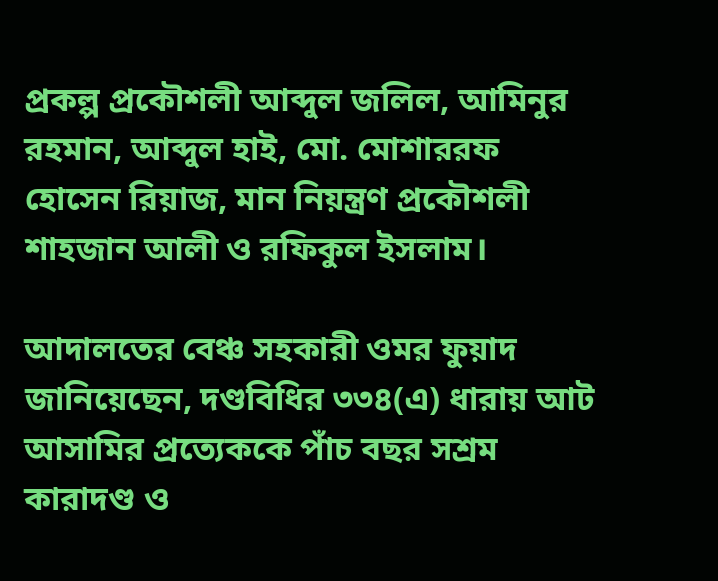প্রকল্প প্রকৌশলী আব্দুল জলিল, আমিনুর রহমান, আব্দুল হাই, মো. মোশাররফ হোসেন রিয়াজ, মান নিয়ন্ত্রণ প্রকৌশলী শাহজান আলী ও রফিকুল ইসলাম।

আদালতের বেঞ্চ সহকারী ওমর ফুয়াদ জানিয়েছেন, দণ্ডবিধির ৩৩৪(এ) ধারায় আট আসামির প্রত্যেককে পাঁচ বছর সশ্রম কারাদণ্ড ও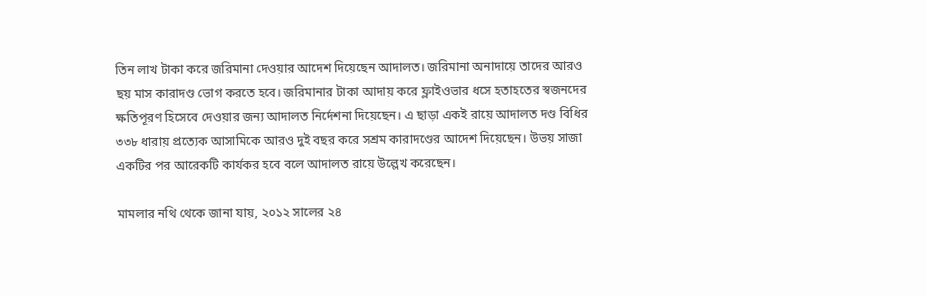তিন লাখ টাকা করে জরিমানা দেওয়ার আদেশ দিয়েছেন আদালত। জরিমানা অনাদায়ে তাদের আরও ছয় মাস কারাদণ্ড ভোগ করতে হবে। জরিমানার টাকা আদায় করে ফ্লাইওভার ধসে হতাহতের স্বজনদের ক্ষতিপূরণ হিসেবে দেওয়ার জন্য আদালত নির্দেশনা দিয়েছেন। এ ছাড়া একই রায়ে আদালত দণ্ড বিধির ৩৩৮ ধারায় প্রত্যেক আসামিকে আরও দুই বছর করে সশ্রম কারাদণ্ডের আদেশ দিয়েছেন। উভয় সাজা একটির পর আরেকটি কার্যকর হবে বলে আদালত রায়ে উল্লেখ করেছেন।

মামলার নথি থেকে জানা যায়, ২০১২ সালের ২৪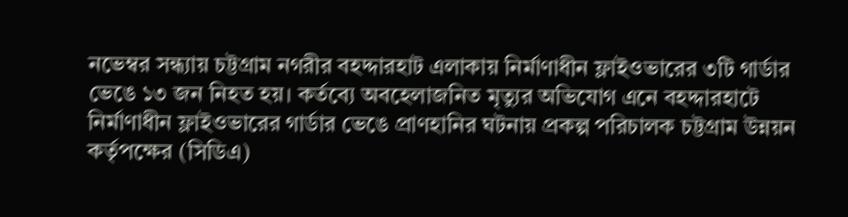নভেম্বর সন্ধ্যায় চট্টগ্রাম নগরীর বহদ্দারহাট এলাকায় নির্মাণাধীন ফ্লাইওভারের ৩টি গার্ডার ভেঙে ১৩ জন নিহত হয়। কর্তব্যে অবহেলাজনিত মৃত্যুর অভিযোগ এনে বহদ্দারহাটে নির্মাণাধীন ফ্লাইওভারের গার্ডার ভেঙে প্রাণহানির ঘটনায় প্রকল্প পরিচালক চট্টগ্রাম উন্নয়ন কর্তৃপক্ষের (সিডিএ)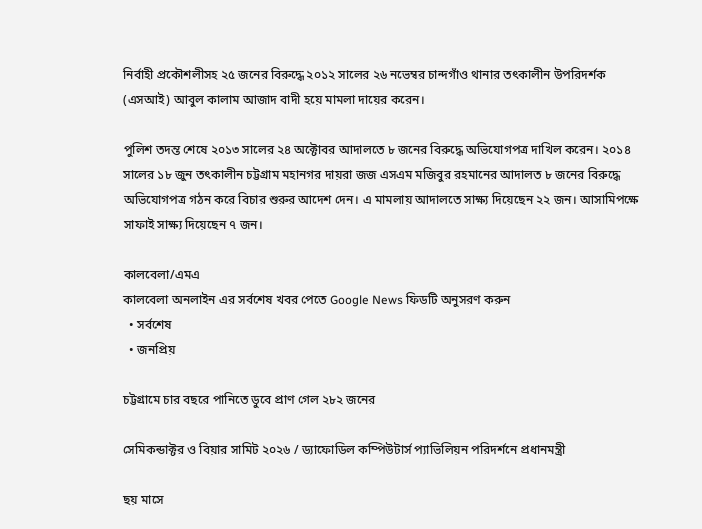নির্বাহী প্রকৌশলীসহ ২৫ জনের বিরুদ্ধে ২০১২ সালের ২৬ নভেম্বর চান্দগাঁও থানার তৎকালীন উপরিদর্শক (এসআই) আবুল কালাম আজাদ বাদী হয়ে মামলা দায়ের করেন।

পুলিশ তদন্ত শেষে ২০১৩ সালের ২৪ অক্টোবর আদালতে ৮ জনের বিরুদ্ধে অভিযোগপত্র দাখিল করেন। ২০১৪ সালের ১৮ জুন তৎকালীন চট্টগ্রাম মহানগর দায়রা জজ এসএম মজিবুর রহমানের আদালত ৮ জনের বিরুদ্ধে অভিযোগপত্র গঠন করে বিচার শুরুর আদেশ দেন। এ মামলায় আদালতে সাক্ষ্য দিয়েছেন ২২ জন। আসামিপক্ষে সাফাই সাক্ষ্য দিয়েছেন ৭ জন।

কালবেলা/এমএ
কালবেলা অনলাইন এর সর্বশেষ খবর পেতে Google News ফিডটি অনুসরণ করুন
  • সর্বশেষ
  • জনপ্রিয়

চট্টগ্রামে চার বছরে পানিতে ডুবে প্রাণ গেল ২৮২ জনের

সেমিকন্ডাক্টর ও বিয়ার সামিট ২০২৬ / ড্যাফোডিল কম্পিউটার্স প্যাভিলিয়ন পরিদর্শনে প্রধানমন্ত্রী

ছয় মাসে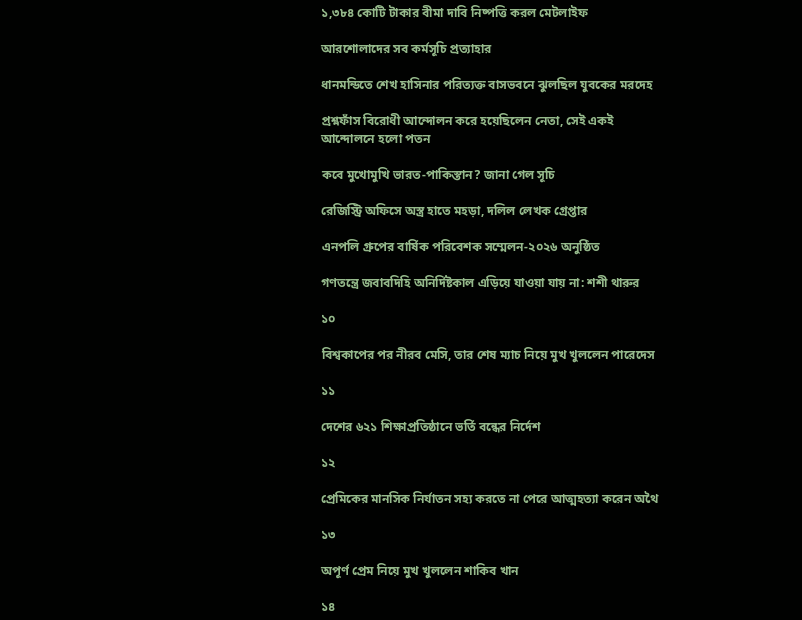১,৩৮৪ কোটি টাকার বীমা দাবি নিষ্পত্তি করল মেটলাইফ

আরশোলাদের সব কর্মসূচি প্রত্যাহার

ধানমন্ডিতে শেখ হাসিনার পরিত্যক্ত বাসভবনে ঝুলছিল যুবকের মরদেহ

প্রশ্নফাঁস বিরোধী আন্দোলন করে হয়েছিলেন নেতা, সেই একই আন্দোলনে হলো পতন

কবে মুখোমুখি ভারত-পাকিস্তান? জানা গেল সূচি

রেজিস্ট্রি অফিসে অস্ত্র হাতে মহড়া, দলিল লেখক গ্রেপ্তার

এনপলি গ্রুপের বার্ষিক পরিবেশক সম্মেলন-২০২৬ অনুষ্ঠিত

গণতন্ত্রে জবাবদিহি অনির্দিষ্টকাল এড়িয়ে যাওয়া যায় না: শশী থারুর

১০

বিশ্বকাপের পর নীরব মেসি, তার শেষ ম্যাচ নিয়ে মুখ খুললেন পারেদেস

১১

দেশের ৬২১ শিক্ষাপ্রতিষ্ঠানে ভর্তি বন্ধের নির্দেশ

১২

প্রেমিকের মানসিক নির্যাতন সহ্য করতে না পেরে আত্মহত্যা করেন অথৈ

১৩

অপূর্ণ প্রেম নিয়ে মুখ খুললেন শাকিব খান

১৪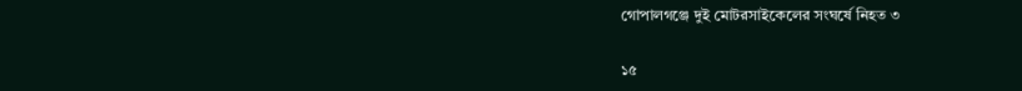গোপালগঞ্জে দুই মোটরসাইকেলের সংঘর্ষে নিহত ৩

১৫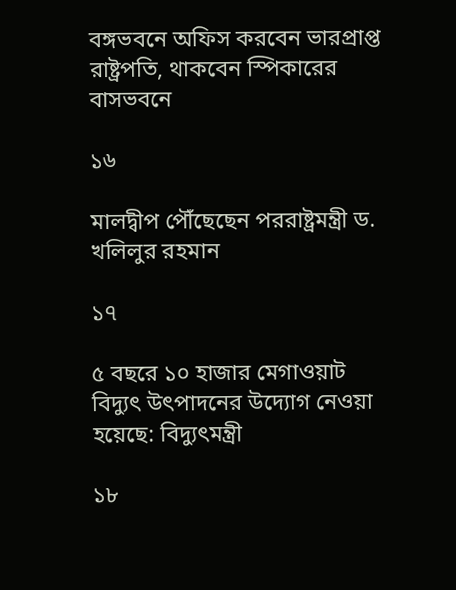বঙ্গভবনে অফিস করবেন ভারপ্রাপ্ত রাষ্ট্রপতি, থাকবেন স্পিকারের বাসভবনে

১৬

মালদ্বীপ পৌঁছেছেন পররাষ্ট্রমন্ত্রী ড. খলিলুর রহমান

১৭

৫ বছরে ১০ হাজার মেগাওয়াট বিদ্যুৎ উৎপাদনের উদ্যোগ নেওয়া হয়েছে: বিদ্যুৎমন্ত্রী

১৮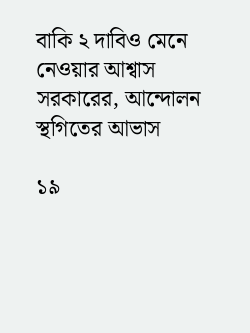বাকি ২ দাবিও মেনে নেওয়ার আশ্বাস সরকারের, আন্দোলন স্থগিতের আভাস

১৯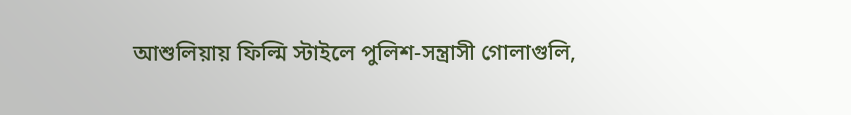আশুলিয়ায় ফিল্মি স্টাইলে পুলিশ-সন্ত্রাসী গোলাগুলি,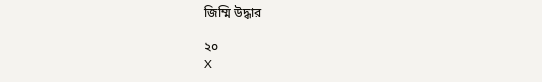জিম্মি উদ্ধার

২০
X